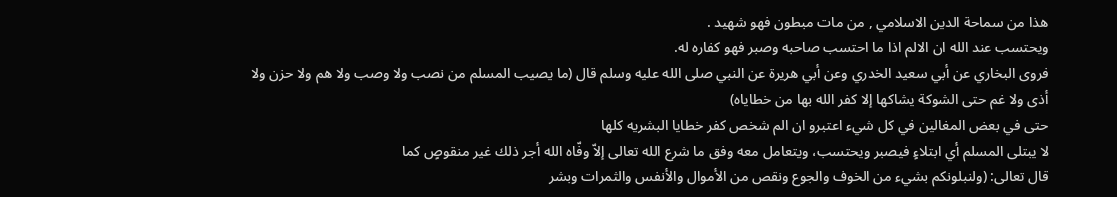هذا من سماحة الدين الاسلامي , من مات مبطون فهو شهيد .
ويحتسب عند الله ان الالم اذا ما احتسب صاحبه وصبر فهو كفاره له.
فروى البخاري عن أبي سعيد الخدري وعن أبي هريرة عن النبي صلى الله عليه وسلم قال (ما يصيب المسلم من نصب ولا وصب ولا هم ولا حزن ولا أذى ولا غم حتى الشوكة يشاكها إلا كفر الله بها من خطاياه)
حتى في بعض المغالين في كل شيء اعتبرو ان الم شخص كفر خطايا البشريه كلها
لا يبتلى المسلم أي ابتلاءٍ فيصبر ويحتسب، ويتعامل معه وفق ما شرع الله تعالى إلاّ وفّاه الله أجر ذلك غير منقوصٍ كما
قال تعالى: (ولنبلونكم بشيء من الخوف والجوع ونقص من الأموال والأنفس والثمرات وبشر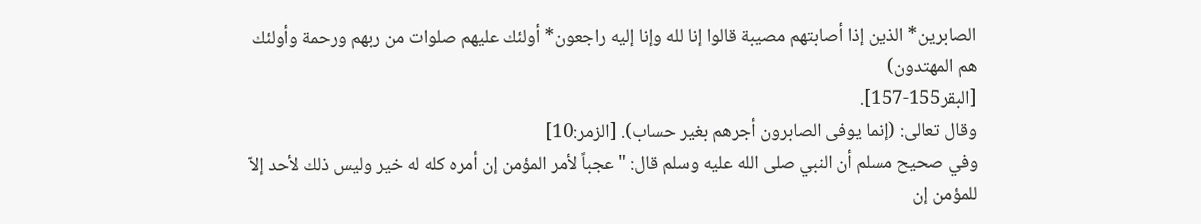الصابرين* الذين إذا أصابتهم مصيبة قالوا إنا لله وإنا إليه راجعون* أولئك عليهم صلوات من ربهم ورحمة وأولئك هم المهتدون)
[البقر155-157].
وقال تعالى: (إنما يوفى الصابرون أجرهم بغير حساب). [الزمر:10]
وفي صحيح مسلم أن النبي صلى الله عليه وسلم قال: "عجباً لأمر المؤمن إن أمره كله له خير وليس ذلك لأحد إلاّ للمؤمن إن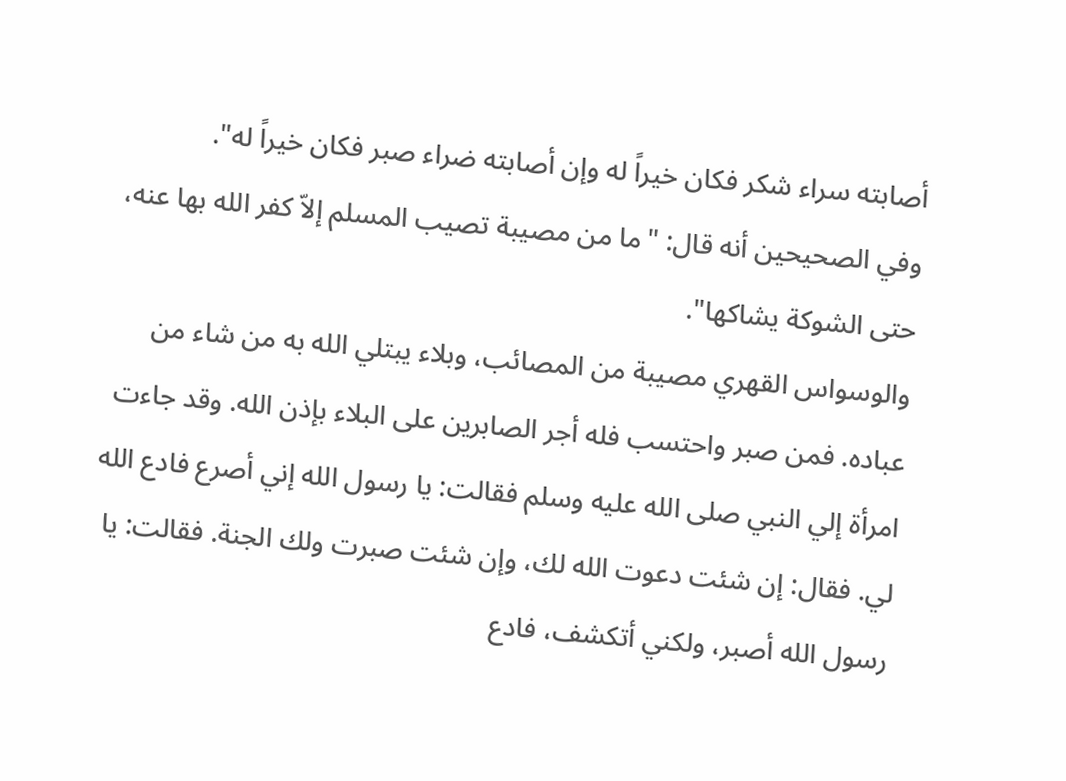أصابته سراء شكر فكان خيراً له وإن أصابته ضراء صبر فكان خيراً له".
وفي الصحيحين أنه قال: "ما من مصيبة تصيب المسلم إلاّ كفر الله بها عنه، حتى الشوكة يشاكها".
والوسواس القهري مصيبة من المصائب، وبلاء يبتلي الله به من شاء من عباده. فمن صبر واحتسب فله أجر الصابرين على البلاء بإذن الله. وقد جاءت امرأة إلي النبي صلى الله عليه وسلم فقالت: يا رسول الله إني أصرع فادع الله لي. فقال: إن شئت دعوت الله لك، وإن شئت صبرت ولك الجنة. فقالت: يا رسول الله أصبر، ولكني أتكشف، فادع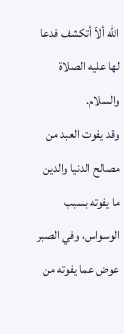الله ألاّ أتكشف فدعا لها عليه الصلاة والسلام.
وقد يفوت العبد من مصالح الدنيا والدين ما يفوته بسبب الوسواس، وفي الصبر عوض عما يفوته من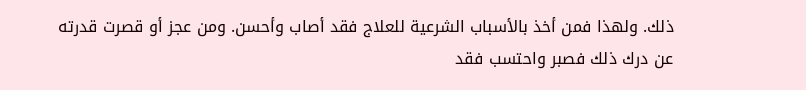ذلك. ولهذا فمن أخذ بالأسباب الشرعية للعلاج فقد أصاب وأحسن. ومن عجز أو قصرت قدرته عن درك ذلك فصبر واحتسب فقد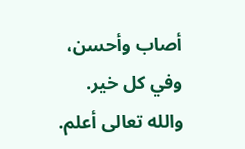أصاب وأحسن، وفي كل خير.
والله تعالى أعلم.